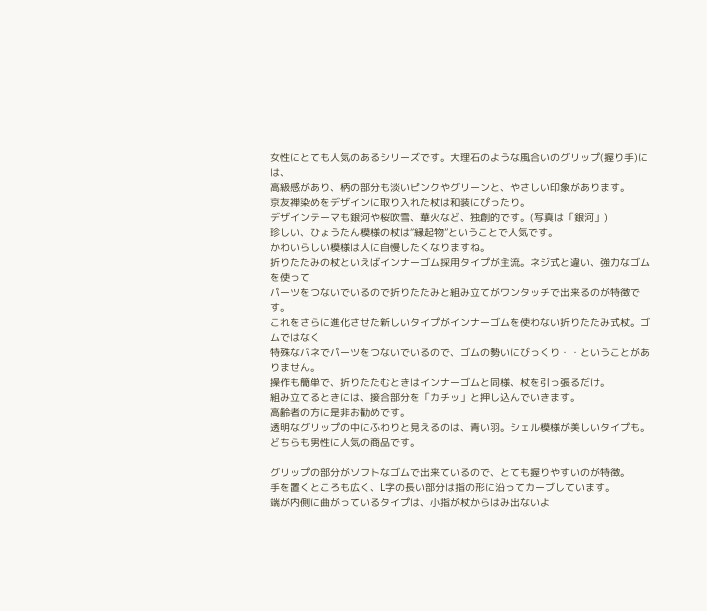女性にとても人気のあるシリーズです。大理石のような風合いのグリップ(握り手)には、
高級感があり、柄の部分も淡いピンクやグリーンと、やさしい印象があります。
京友禅染めをデザインに取り入れた杖は和装にぴったり。
デザインテーマも銀河や桜吹雪、華火など、独創的です。(写真は「銀河」)
珍しい、ひょうたん模様の杖は“縁起物”ということで人気です。
かわいらしい模様は人に自慢したくなりますね。
折りたたみの杖といえばインナーゴム採用タイプが主流。ネジ式と違い、強力なゴムを使って
パーツをつないでいるので折りたたみと組み立てがワンタッチで出来るのが特徴です。
これをさらに進化させた新しいタイプがインナーゴムを使わない折りたたみ式杖。ゴムではなく
特殊なバネでパーツをつないでいるので、ゴムの勢いにびっくり・・ということがありません。
操作も簡単で、折りたたむときはインナーゴムと同様、杖を引っ張るだけ。
組み立てるときには、接合部分を「カチッ」と押し込んでいきます。
高齢者の方に是非お勧めです。
透明なグリップの中にふわりと見えるのは、青い羽。シェル模様が美しいタイプも。
どちらも男性に人気の商品です。

グリップの部分がソフトなゴムで出来ているので、とても握りやすいのが特徴。
手を置くところも広く、L字の長い部分は指の形に沿ってカーブしています。
端が内側に曲がっているタイプは、小指が杖からはみ出ないよ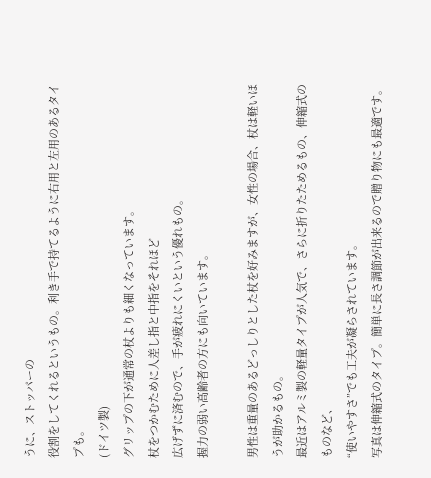うに、ストッパーの
役割をしてくれるというもの。利き手で持てるように右用と左用のあるタイプも。
(ドイツ製)
グリップの下が通常の杖よりも細くなっています。
杖をつかむために人差し指と中指をそれほど
広げずに済むので、手が疲れにくいという優れもの。
握力の弱い高齢者の方にも向いています。

男性は重量のあるどっしりとした杖を好みますが、女性の場合、杖は軽いほうが助かるもの。
最近はアルミ製の軽量タイプが人気で、さらに折りたためるもの、伸縮式のものなど、
“使いやすさ”でも工夫が凝らされています。
写真は伸縮式のタイプ。簡単に長さ調節が出来るので贈り物にも最適です。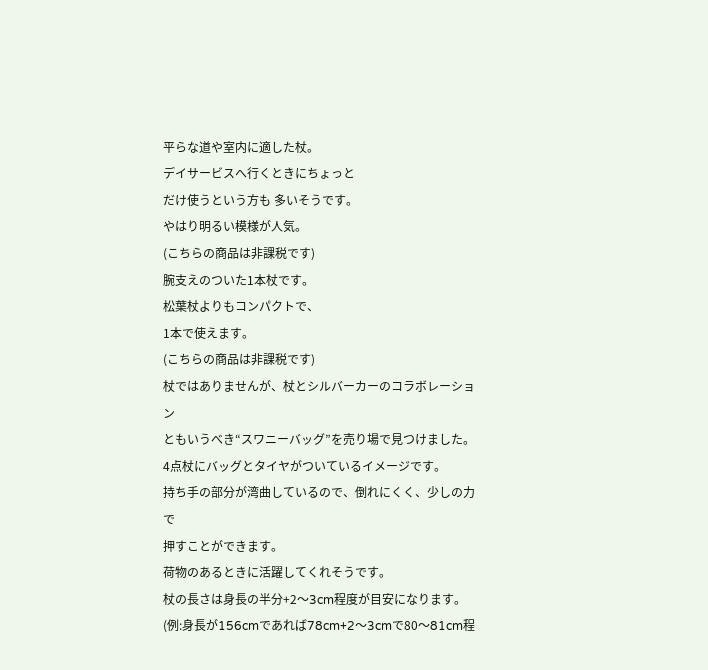平らな道や室内に適した杖。
デイサービスへ行くときにちょっと
だけ使うという方も 多いそうです。
やはり明るい模様が人気。
(こちらの商品は非課税です)
腕支えのついた1本杖です。
松葉杖よりもコンパクトで、
1本で使えます。
(こちらの商品は非課税です)
杖ではありませんが、杖とシルバーカーのコラボレーション
ともいうべき“スワニーバッグ”を売り場で見つけました。
4点杖にバッグとタイヤがついているイメージです。
持ち手の部分が湾曲しているので、倒れにくく、少しの力で
押すことができます。
荷物のあるときに活躍してくれそうです。
杖の長さは身長の半分+2〜3cm程度が目安になります。
(例:身長が156cmであれば78cm+2〜3cmで80〜81cm程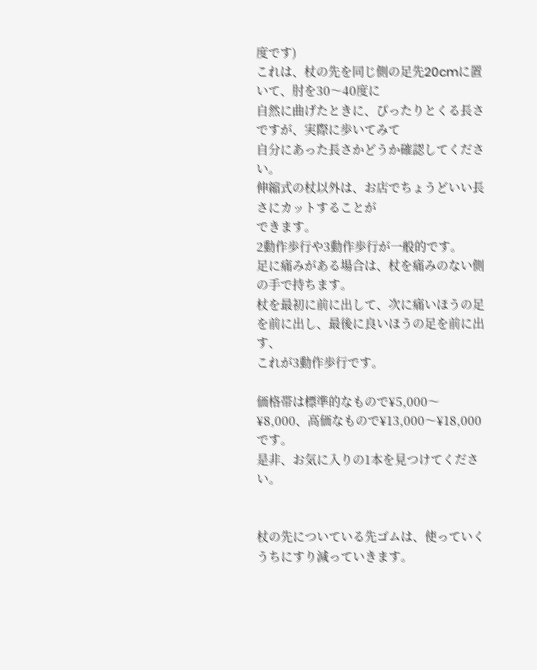度です)
これは、杖の先を同じ側の足先20cmに置いて、肘を30〜40度に
自然に曲げたときに、ぴったりとくる長さですが、実際に歩いてみて
自分にあった長さかどうか確認してください。
伸縮式の杖以外は、お店でちょうどいい長さにカットすることが
できます。
2動作歩行や3動作歩行が一般的です。
足に痛みがある場合は、杖を痛みのない側の手で持ちます。
杖を最初に前に出して、次に痛いほうの足を前に出し、最後に良いほうの足を前に出す、
これが3動作歩行です。

価格帯は標準的なもので¥5,000〜¥8,000、高価なもので¥13,000〜¥18,000です。
是非、お気に入りの1本を見つけてください。


杖の先についている先ゴムは、使っていくうちにすり減っていきます。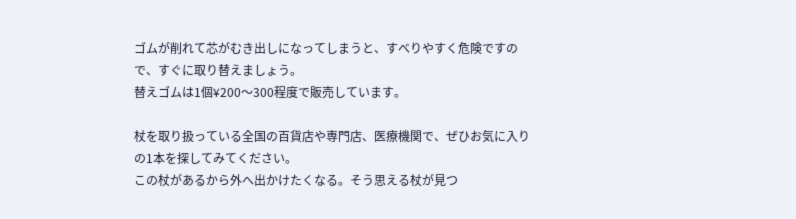ゴムが削れて芯がむき出しになってしまうと、すべりやすく危険ですので、すぐに取り替えましょう。
替えゴムは1個¥200〜300程度で販売しています。

杖を取り扱っている全国の百貨店や専門店、医療機関で、ぜひお気に入りの1本を探してみてください。
この杖があるから外へ出かけたくなる。そう思える杖が見つ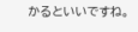かるといいですね。